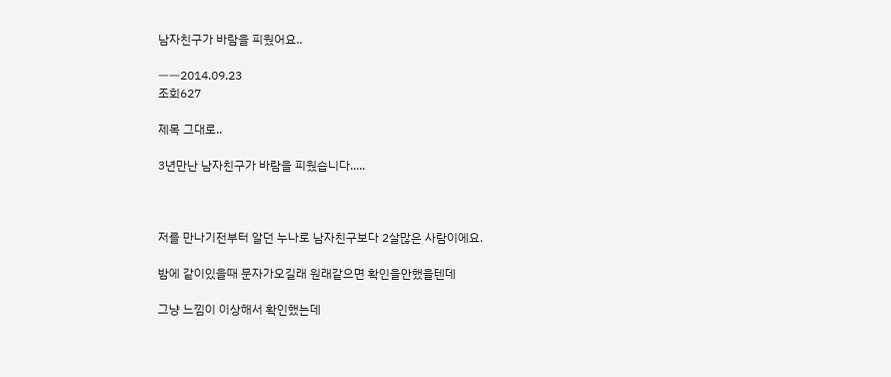남자친구가 바람을 피웠어요..

ㅡㅡ2014.09.23
조회627

제목 그대로..

3년만난 남자친구가 바람을 피웠습니다.....



저를 만나기전부터 알던 누나로 남자친구보다 2살많은 사람이에요.

밤에 같이있을때 문자가오길래 원래같으면 확인을안했을텐데

그냥 느낌이 이상해서 확인했는데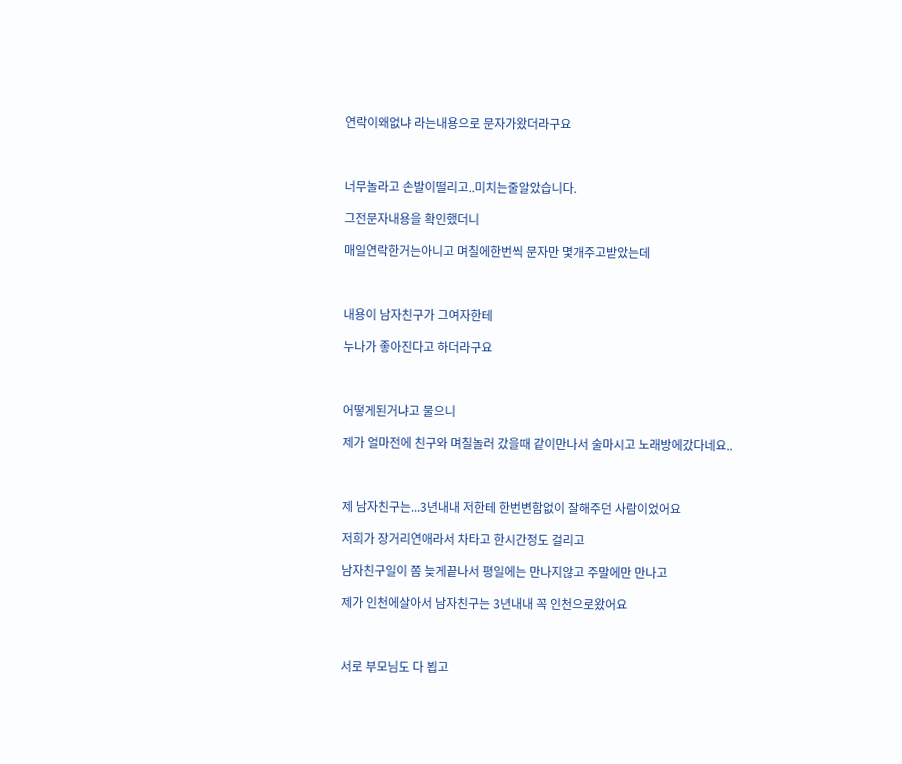연락이왜없냐 라는내용으로 문자가왔더라구요



너무놀라고 손발이떨리고..미치는줄알았습니다.

그전문자내용을 확인했더니

매일연락한거는아니고 며칠에한번씩 문자만 몇개주고받았는데



내용이 남자친구가 그여자한테

누나가 좋아진다고 하더라구요



어떻게된거냐고 물으니

제가 얼마전에 친구와 며칠놀러 갔을때 같이만나서 술마시고 노래방에갔다네요..



제 남자친구는...3년내내 저한테 한번변함없이 잘해주던 사람이었어요

저희가 장거리연애라서 차타고 한시간정도 걸리고

남자친구일이 쫌 늦게끝나서 평일에는 만나지않고 주말에만 만나고

제가 인천에살아서 남자친구는 3년내내 꼭 인천으로왔어요



서로 부모님도 다 뵙고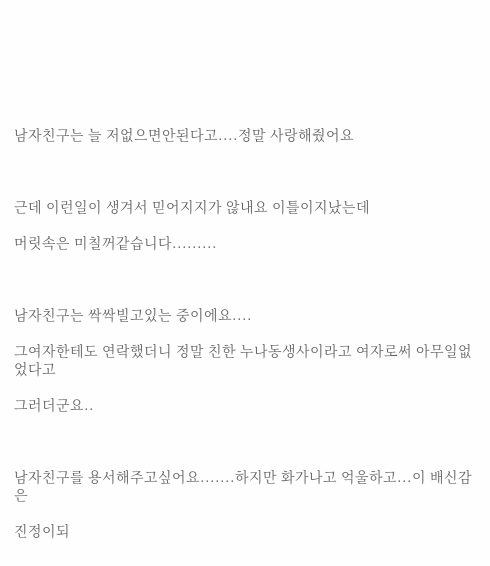남자친구는 늘 저없으면안된다고....정말 사랑해줬어요



근데 이런일이 생겨서 믿어지지가 않내요 이틀이지났는데

머릿속은 미칠꺼같습니다.........



남자친구는 싹싹빌고있는 중이에요....

그여자한테도 연락했더니 정말 친한 누나동생사이라고 여자로써 아무일없었다고

그러더군요..



남자친구를 용서해주고싶어요.......하지만 화가나고 억울하고...이 배신감은

진정이되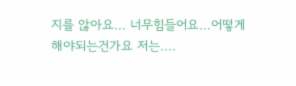지를 않아요... 너무힘들어요...어떻게 해야되는건가요 저는....